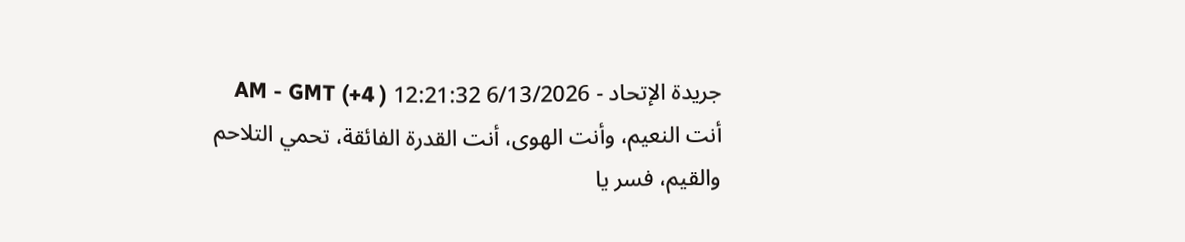جريدة الإتحاد - 6/13/2026 12:21:32 AM - GMT (+4 )
أنت النعيم، وأنت الهوى، أنت القدرة الفائقة، تحمي التلاحم والقيم، فسر يا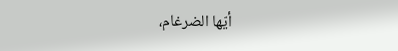أيّها الضرغام،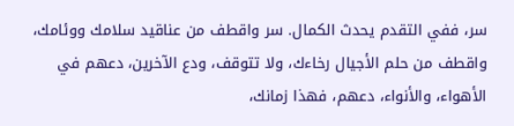سر، ففي التقدم يحدث الكمال. سر واقطف من عناقيد سلامك ووئامك، واقطف من حلم الأجيال رخاءك، ولا تتوقف، ودع الآخرين، دعهم في الأهواء، والأنواء، دعهم، فهذا زمانك،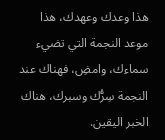هذا وعدك وعهدك، هذا موعد النجمة التي تضيء سماءك، وامضِ، فهناك عند النجمة سِرُّك وسبرك، هناك الخبر اليقين.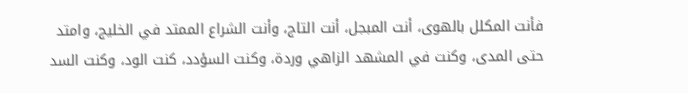فأنت المكلل بالهوى، أنت المبجل، أنت التاج، وأنت الشراع الممتد في الخليج، وامتد حتى المدى، وكنت في المشهد الزاهي وردة، وكنت السؤدد، كنت الود، وكنت السد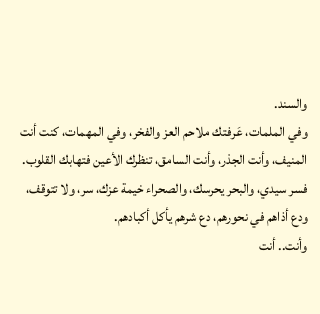والسند.
وفي الملمات، عَرفتك ملاحم العز والفخر، وفي المهمات، كنت أنت المنيف، وأنت الجذر، وأنت السامق، تنظرك الأعين فتهابك القلوب.
فسر سيدي، والبحر يحرسك، والصحراء خيمة عزك، سر، ولا تتوقف، ودع أذاهم في نحورهم، دع شرهم يأكل أكبادهم.
وأنت.. أنت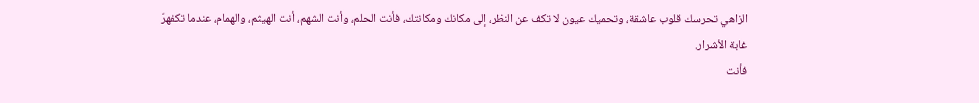الزاهي تحرسك قلوب عاشقة، وتحميك عيون لا تكف عن النظر، إلى مكانك ومكانتك، فأنت الحلم، وأنت الشهم، أنت الهيثم، والهمام، عندما تكفهرّ غابة الأشرار.
فأنت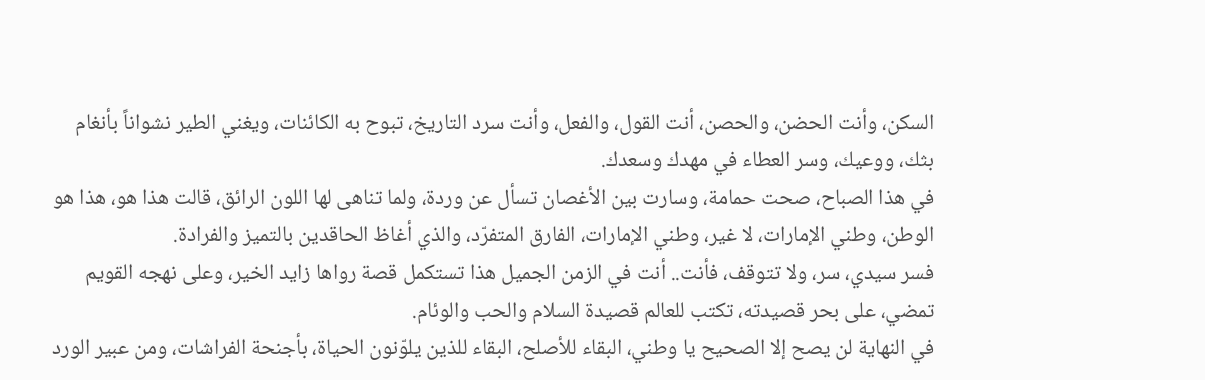السكن، وأنت الحضن، والحصن، أنت القول، والفعل، وأنت سرد التاريخ، تبوح به الكائنات، ويغني الطير نشواناً بأنغام بثك، ووعيك، وسر العطاء في مهدك وسعدك.
في هذا الصباح، صحت حمامة، وسارت بين الأغصان تسأل عن وردة، ولما تناهى لها اللون الرائق، قالت هذا هو، هذا هو الوطن، وطني الإمارات، لا غير، وطني الإمارات، الفارق المتفرّد، والذي أغاظ الحاقدين بالتميز والفرادة.
فسر سيدي، سر، ولا تتوقف، فأنت.. أنت في الزمن الجميل هذا تستكمل قصة رواها زايد الخير، وعلى نهجه القويم تمضي، على بحر قصيدته، تكتب للعالم قصيدة السلام والحب والوئام.
في النهاية لن يصح إلا الصحيح يا وطني، البقاء للأصلح، البقاء للذين يلوّنون الحياة، بأجنحة الفراشات، ومن عبير الورد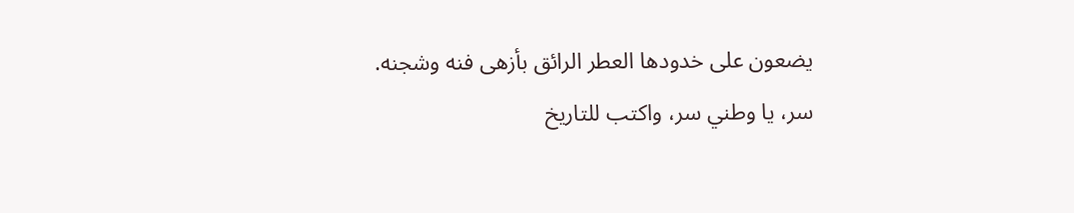يضعون على خدودها العطر الرائق بأزهى فنه وشجنه.
سر، يا وطني سر، واكتب للتاريخ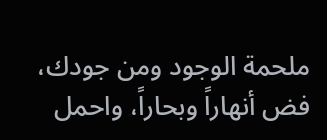ملحمة الوجود ومن جودك، فض أنهاراً وبحاراً، واحمل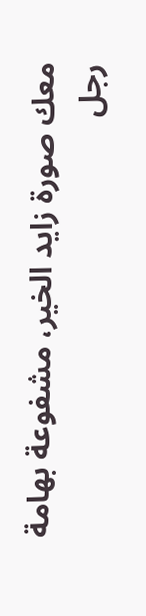معك صورة زايد الخير، مشفوعة بهامة رجل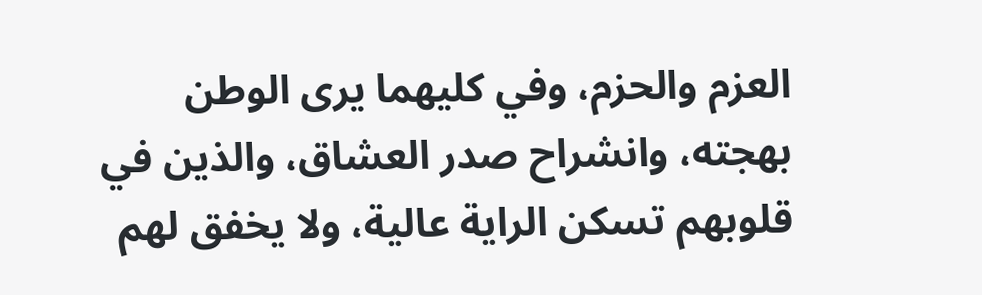العزم والحزم، وفي كليهما يرى الوطن بهجته، وانشراح صدر العشاق، والذين في قلوبهم تسكن الراية عالية، ولا يخفق لهم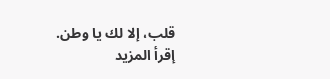قلب، إلا لك يا وطن.
إقرأ المزيد